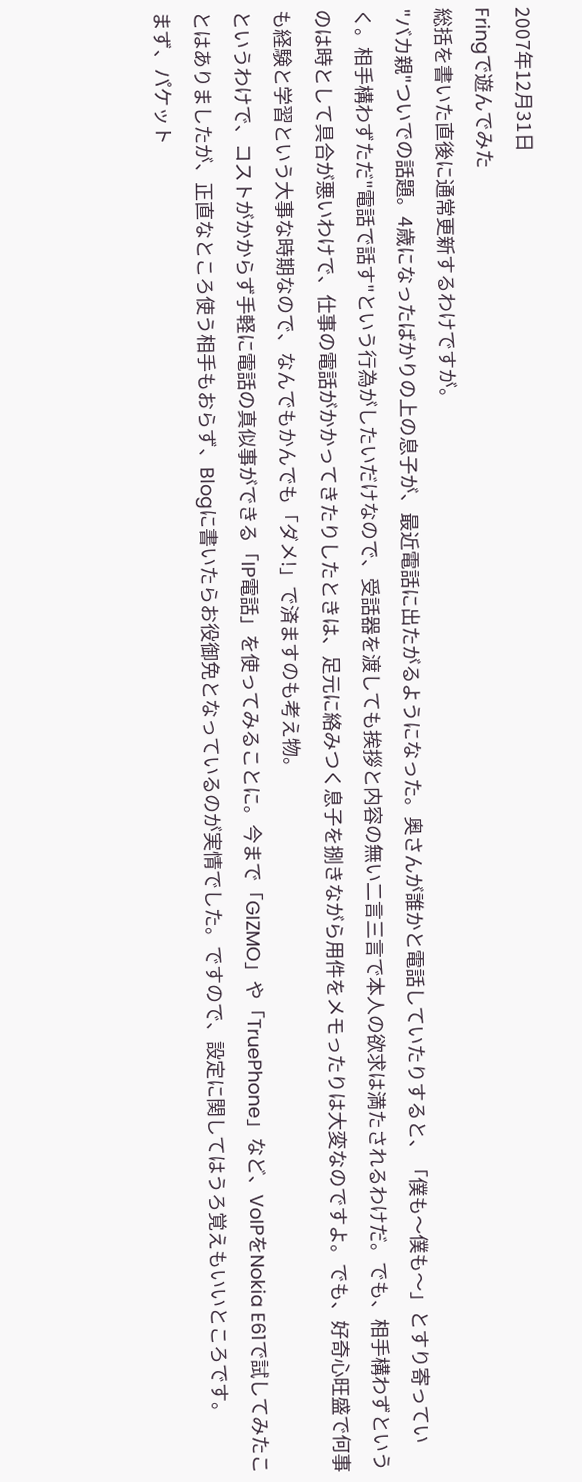2007年12月31日
Fringで遊んでみた
総括を書いた直後に通常更新するわけですが。
"バカ親"ついでの話題。4歳になったばかりの上の息子が、最近電話に出たがるようになった。奥さんが誰かと電話していたりすると、「僕も〜僕も〜」とすり寄っていく。相手構わずただ"電話で話す"という行為がしたいだけなので、受話器を渡しても挨拶と内容の無い二言三言で本人の欲求は満たされるわけだ。でも、相手構わずというのは時として具合が悪いわけで、仕事の電話がかかってきたりしたときは、足元に絡みつく息子を捌きながら用件をメモったりは大変なのですよ。でも、好奇心旺盛で何事も経験と学習という大事な時期なので、なんでもかんでも「ダメ!」で済ますのも考え物。
というわけで、コストがかからず手軽に電話の真似事ができる「IP電話」を使ってみることに。今まで「GIZMO」や「TruePhone」など、VoIPをNokia E61で試してみたことはありましたが、正直なところ使う相手もおらず、Blogに書いたらお役御免となっているのが実情でした。ですので、設定に関してはうろ覚えもいいところです。
まず、パケット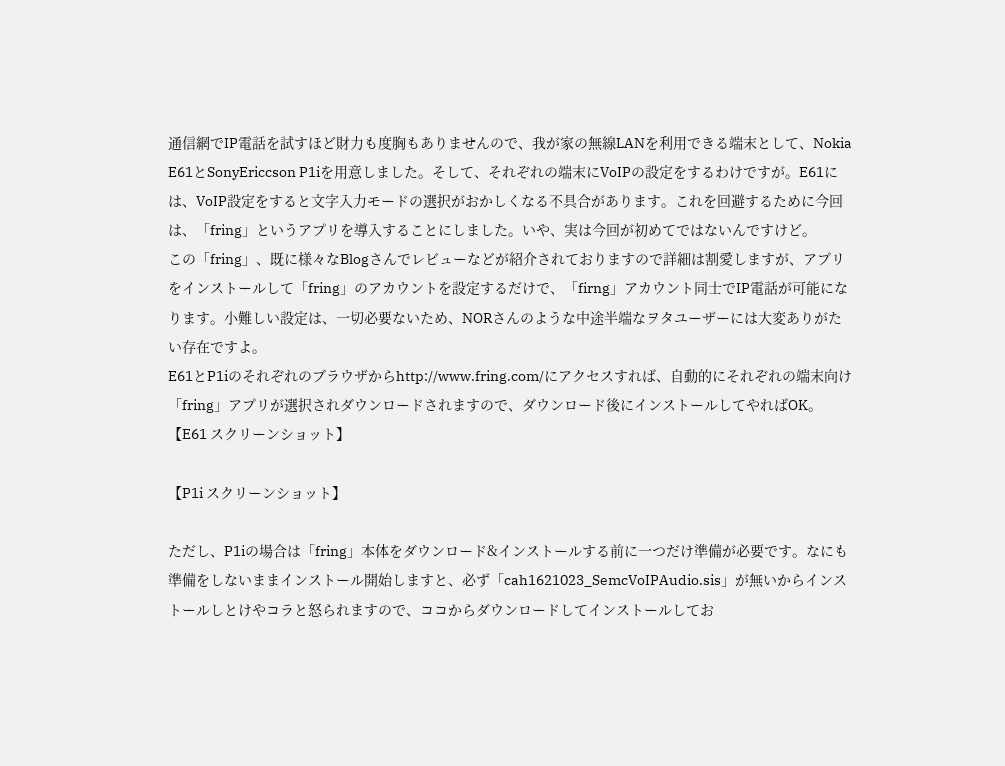通信網でIP電話を試すほど財力も度胸もありませんので、我が家の無線LANを利用できる端末として、Nokia E61とSonyEriccson P1iを用意しました。そして、それぞれの端末にVoIPの設定をするわけですが。E61には、VoIP設定をすると文字入力モードの選択がおかしくなる不具合があります。これを回避するために今回は、「fring」というアプリを導入することにしました。いや、実は今回が初めてではないんですけど。
この「fring」、既に様々なBlogさんでレビューなどが紹介されておりますので詳細は割愛しますが、アプリをインストールして「fring」のアカウントを設定するだけで、「firng」アカウント同士でIP電話が可能になります。小難しい設定は、一切必要ないため、NORさんのような中途半端なヲタユーザーには大変ありがたい存在ですよ。
E61とP1iのそれぞれのブラウザからhttp://www.fring.com/にアクセスすれば、自動的にそれぞれの端末向け「fring」アプリが選択されダウンロードされますので、ダウンロード後にインストールしてやればOK。
【E61 スクリーンショット】

【P1i スクリーンショット】

ただし、P1iの場合は「fring」本体をダウンロード&インストールする前に一つだけ準備が必要です。なにも準備をしないままインストール開始しますと、必ず「cah1621023_SemcVoIPAudio.sis」が無いからインストールしとけやコラと怒られますので、ココからダウンロードしてインストールしてお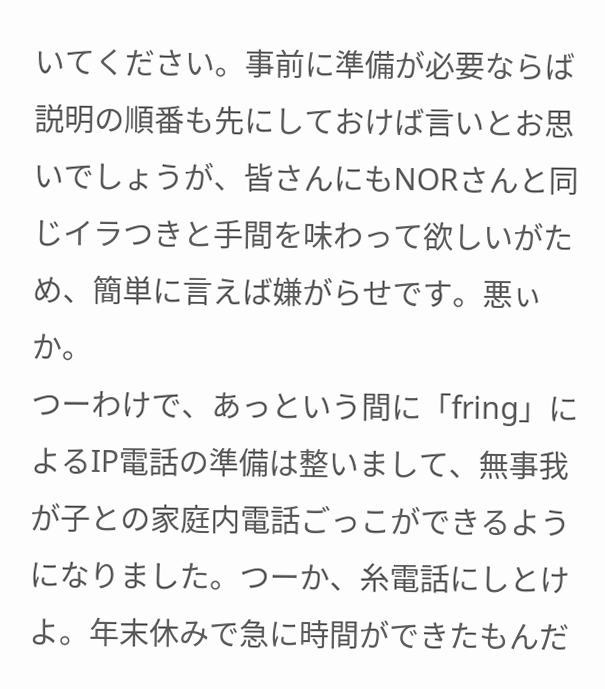いてください。事前に準備が必要ならば説明の順番も先にしておけば言いとお思いでしょうが、皆さんにもNORさんと同じイラつきと手間を味わって欲しいがため、簡単に言えば嫌がらせです。悪ぃか。
つーわけで、あっという間に「fring」によるIP電話の準備は整いまして、無事我が子との家庭内電話ごっこができるようになりました。つーか、糸電話にしとけよ。年末休みで急に時間ができたもんだ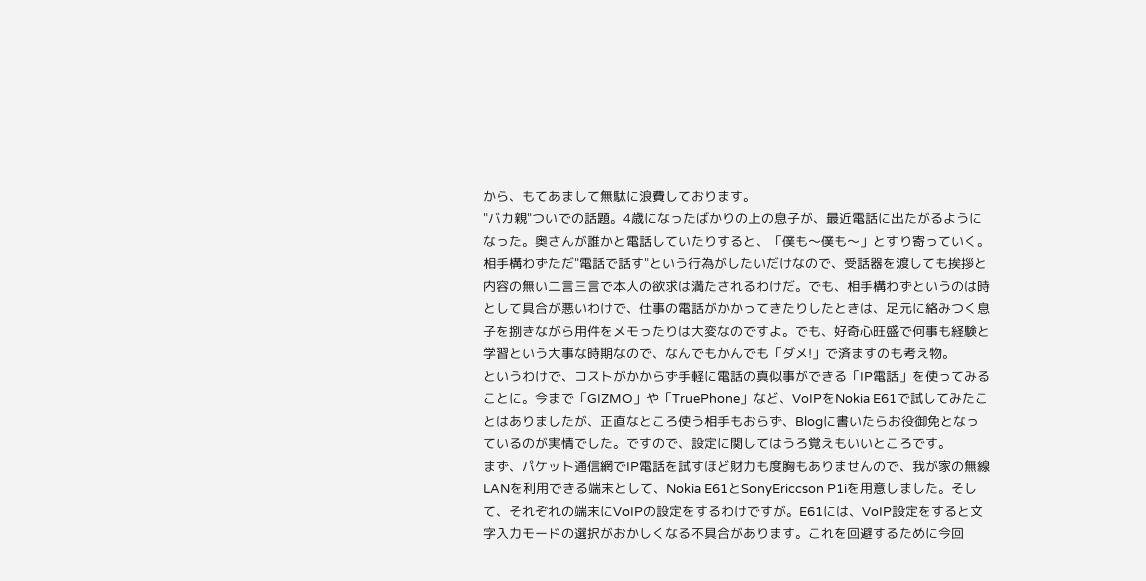から、もてあまして無駄に浪費しております。
"バカ親"ついでの話題。4歳になったばかりの上の息子が、最近電話に出たがるようになった。奥さんが誰かと電話していたりすると、「僕も〜僕も〜」とすり寄っていく。相手構わずただ"電話で話す"という行為がしたいだけなので、受話器を渡しても挨拶と内容の無い二言三言で本人の欲求は満たされるわけだ。でも、相手構わずというのは時として具合が悪いわけで、仕事の電話がかかってきたりしたときは、足元に絡みつく息子を捌きながら用件をメモったりは大変なのですよ。でも、好奇心旺盛で何事も経験と学習という大事な時期なので、なんでもかんでも「ダメ!」で済ますのも考え物。
というわけで、コストがかからず手軽に電話の真似事ができる「IP電話」を使ってみることに。今まで「GIZMO」や「TruePhone」など、VoIPをNokia E61で試してみたことはありましたが、正直なところ使う相手もおらず、Blogに書いたらお役御免となっているのが実情でした。ですので、設定に関してはうろ覚えもいいところです。
まず、パケット通信網でIP電話を試すほど財力も度胸もありませんので、我が家の無線LANを利用できる端末として、Nokia E61とSonyEriccson P1iを用意しました。そして、それぞれの端末にVoIPの設定をするわけですが。E61には、VoIP設定をすると文字入力モードの選択がおかしくなる不具合があります。これを回避するために今回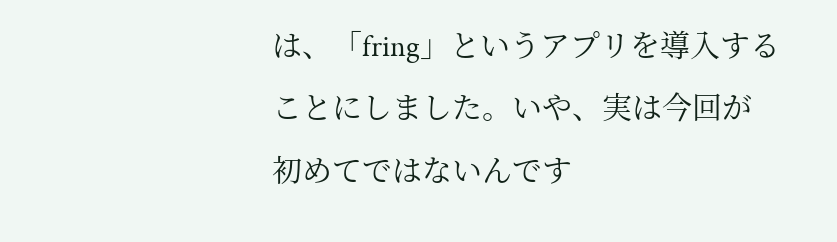は、「fring」というアプリを導入することにしました。いや、実は今回が初めてではないんです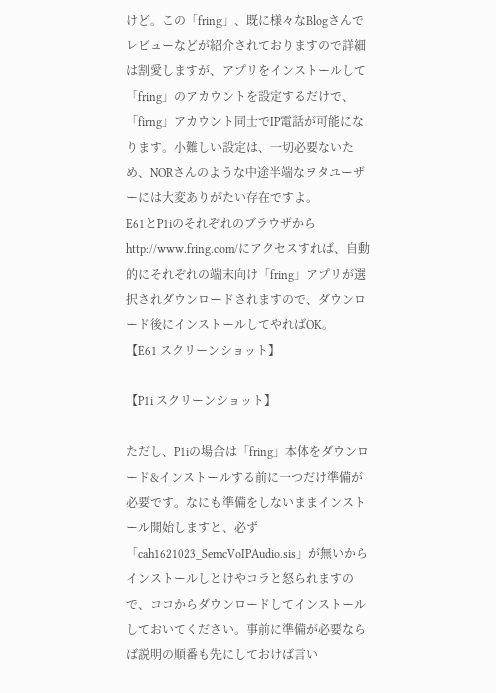けど。この「fring」、既に様々なBlogさんでレビューなどが紹介されておりますので詳細は割愛しますが、アプリをインストールして「fring」のアカウントを設定するだけで、「firng」アカウント同士でIP電話が可能になります。小難しい設定は、一切必要ないため、NORさんのような中途半端なヲタユーザーには大変ありがたい存在ですよ。
E61とP1iのそれぞれのブラウザからhttp://www.fring.com/にアクセスすれば、自動的にそれぞれの端末向け「fring」アプリが選択されダウンロードされますので、ダウンロード後にインストールしてやればOK。
【E61 スクリーンショット】

【P1i スクリーンショット】

ただし、P1iの場合は「fring」本体をダウンロード&インストールする前に一つだけ準備が必要です。なにも準備をしないままインストール開始しますと、必ず「cah1621023_SemcVoIPAudio.sis」が無いからインストールしとけやコラと怒られますので、ココからダウンロードしてインストールしておいてください。事前に準備が必要ならば説明の順番も先にしておけば言い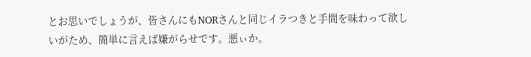とお思いでしょうが、皆さんにもNORさんと同じイラつきと手間を味わって欲しいがため、簡単に言えば嫌がらせです。悪ぃか。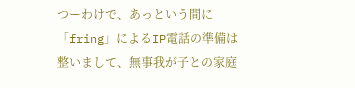つーわけで、あっという間に「fring」によるIP電話の準備は整いまして、無事我が子との家庭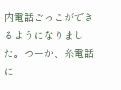内電話ごっこができるようになりました。つーか、糸電話に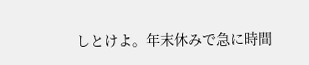しとけよ。年末休みで急に時間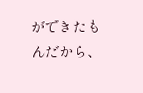ができたもんだから、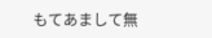もてあまして無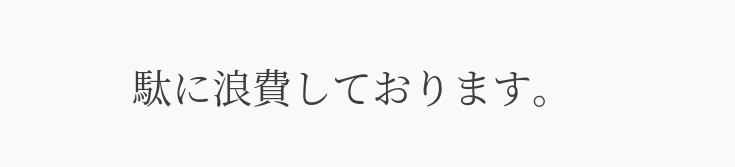駄に浪費しております。